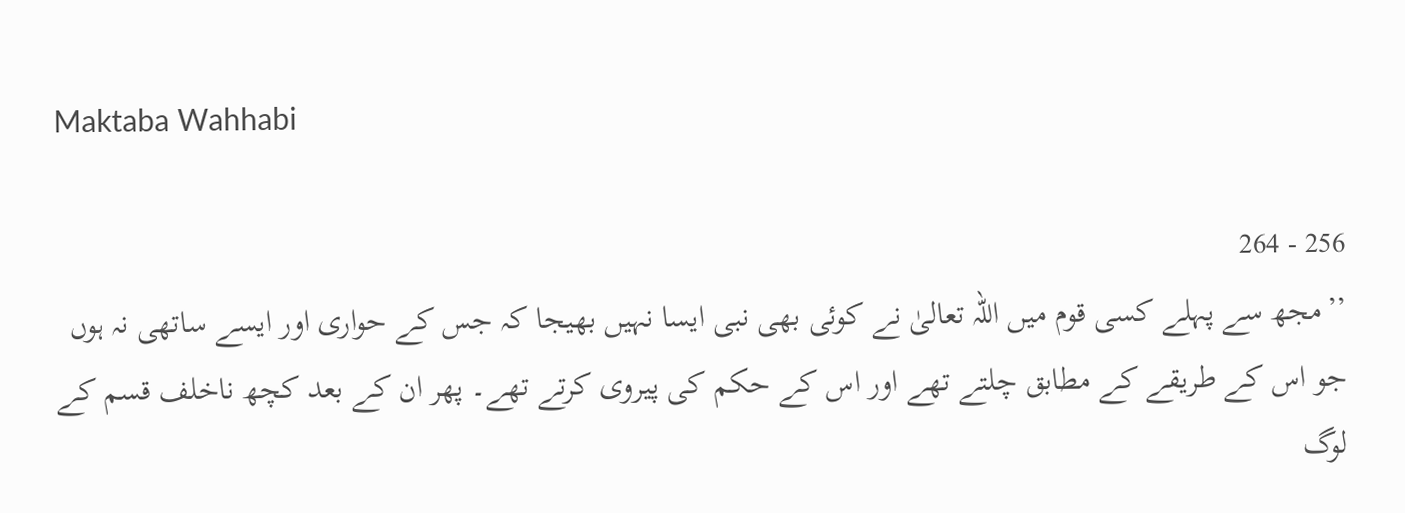Maktaba Wahhabi

256 - 264
’’مجھ سے پہلے کسی قوم میں اللہ تعالیٰ نے کوئی بھی نبی ایسا نہیں بھیجا کہ جس کے حواری اور ایسے ساتھی نہ ہوں جو اس کے طریقے کے مطابق چلتے تھے اور اس کے حکم کی پیروی کرتے تھے۔ پھر ان کے بعد کچھ ناخلف قسم کے لوگ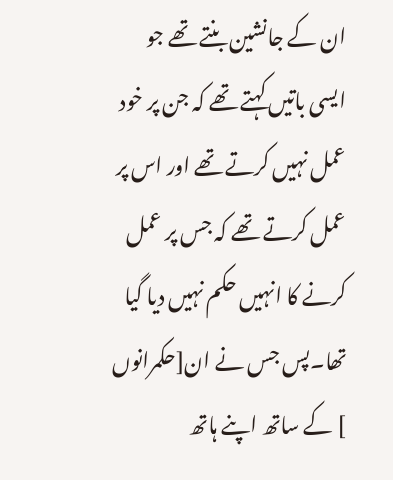ان کے جانشین بنتے تھے جو ایسی باتیں کہتے تھے کہ جن پر خود عمل نہیں کرتے تھے اور اس پر عمل کرتے تھے کہ جس پر عمل کرنے کا انہیں حکم نہیں دیا گیا تھا۔پس جس نے ان[حکمرانوں ] کے ساتھ اپنے ہاتھ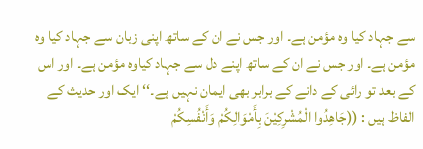سے جہاد کیا وہ مؤمن ہے۔ اور جس نے ان کے ساتھ اپنی زبان سے جہاد کیا وہ مؤمن ہے۔ اور جس نے ان کے ساتھ اپنے دل سے جہاد کیاوہ مؤمن ہے۔ اور اس کے بعد تو رائی کے دانے کے برابر بھی ایمان نہیں ہے۔‘‘ ایک اور حدیث کے الفاظ ہیں : ((جَاھِدُوا الْمُشْرِکِیْنَ بِأَمْوَالِکُمْ وَأَنْفُسِکُمْ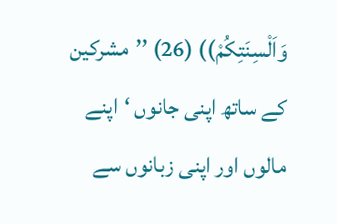وَاَلْسِنَتِکُمْ)) (26) ’’مشرکین کے ساتھ اپنی جانوں ‘اپنے مالوں اور اپنی زبانوں سے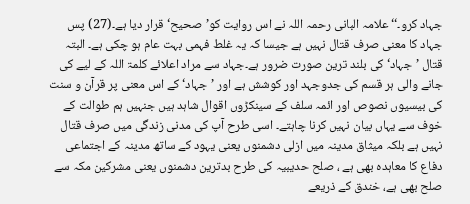جہاد کرو۔‘‘ علامہ البانی رحمہ اللہ نے اس روایت کو’صحیح‘ قرار دیا ہے۔(27) پس جہاد کا معنی صرف قتال نہیں ہے جیسا کہ یہ غلط فہمی بہت عام ہو چکی ہے۔ البتہ قتال ’جہاد‘ کی بلند ترین صورت ضرور ہے۔جہاد سے مراد اعلائے کلمۃ اللہ کے لیے کی جانے والی ہر قسم کی جدوجہد اور کوشش ہے اور ’جہاد‘ کے اس معنی پر قرآن و سنت کی بیسیوں نصوص اور ائمہ سلف کے سینکڑوں اقوال شاہد ہیں جنہیں ہم طوالت کے خوف سے یہاں بیان نہیں کرنا چاہتے۔ اسی طرح آپ کی مدنی زندگی میں صرف قتال نہیں ہے بلکہ میثاق مدینہ میں ازلی دشمنوں یعنی یہود کے ساتھ مدینہ کے اجتماعی دفاع کا معاہدہ بھی ہے ، صلح حدیبیہ کی طرح بدترین دشمنوں یعنی مشرکین مکہ سے صلح بھی ہے، خندق کے ذریعے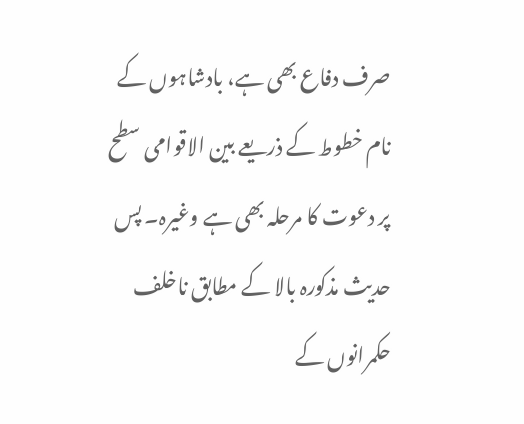صرف دفاع بھی ہے، بادشاہوں کے نام خطوط کے ذریعے بین الاقوامی سطح پر دعوت کا مرحلہ بھی ہے وغیرہ۔ پس حدیث مذکورہ بالا کے مطابق ناخلف حکمرانوں کے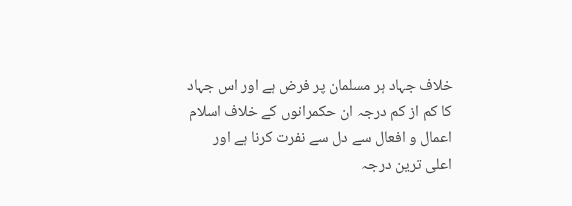خلاف جہاد ہر مسلمان پر فرض ہے اور اس جہاد کا کم از کم درجہ ان حکمرانوں کے خلاف اسلام اعمال و افعال سے دل سے نفرت کرنا ہے اور اعلی ترین درجہ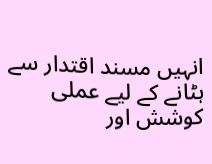انہیں مسند اقتدار سے ہٹانے کے لیے عملی کوشش اور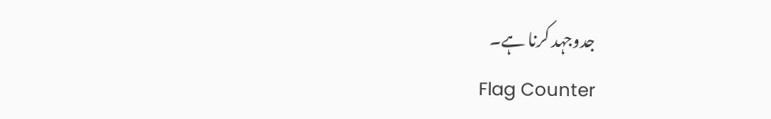جدوجہد کرنا ہے۔
Flag Counter